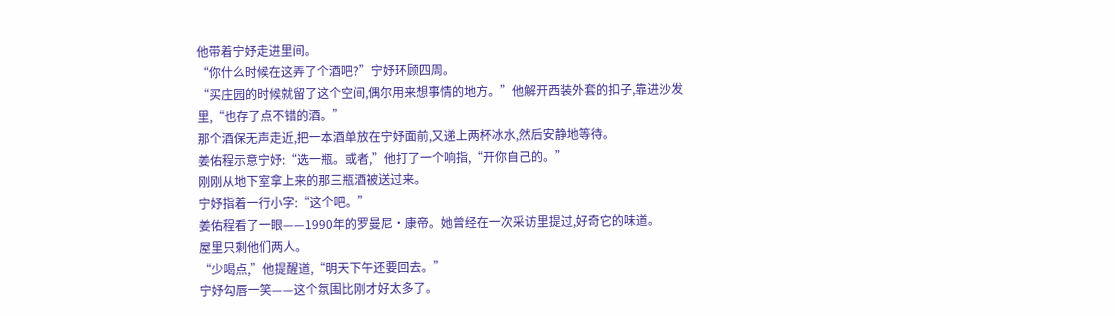他带着宁妤走进里间。
“你什么时候在这弄了个酒吧?”宁妤环顾四周。
“买庄园的时候就留了这个空间,偶尔用来想事情的地方。”他解开西装外套的扣子,靠进沙发里,“也存了点不错的酒。”
那个酒保无声走近,把一本酒单放在宁妤面前,又递上两杯冰水,然后安静地等待。
姜佑程示意宁妤:“选一瓶。或者,”他打了一个响指,“开你自己的。”
刚刚从地下室拿上来的那三瓶酒被送过来。
宁妤指着一行小字:“这个吧。”
姜佑程看了一眼——1990年的罗曼尼·康帝。她曾经在一次采访里提过,好奇它的味道。
屋里只剩他们两人。
“少喝点,”他提醒道,“明天下午还要回去。”
宁妤勾唇一笑——这个氛围比刚才好太多了。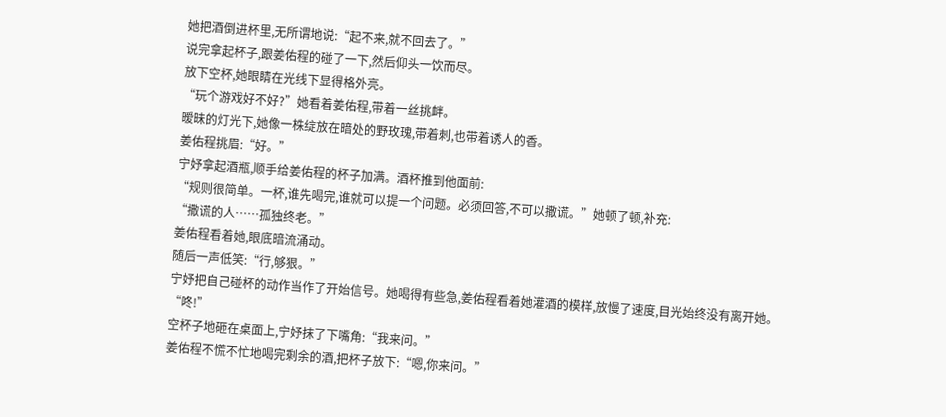她把酒倒进杯里,无所谓地说:“起不来,就不回去了。”
说完拿起杯子,跟姜佑程的碰了一下,然后仰头一饮而尽。
放下空杯,她眼睛在光线下显得格外亮。
“玩个游戏好不好?”她看着姜佑程,带着一丝挑衅。
暧昧的灯光下,她像一株绽放在暗处的野玫瑰,带着刺,也带着诱人的香。
姜佑程挑眉:“好。”
宁妤拿起酒瓶,顺手给姜佑程的杯子加满。酒杯推到他面前:
“规则很简单。一杯,谁先喝完,谁就可以提一个问题。必须回答,不可以撒谎。”她顿了顿,补充:
“撒谎的人……孤独终老。”
姜佑程看着她,眼底暗流涌动。
随后一声低笑:“行,够狠。”
宁妤把自己碰杯的动作当作了开始信号。她喝得有些急,姜佑程看着她灌酒的模样,放慢了速度,目光始终没有离开她。
“咚!”
空杯子地砸在桌面上,宁妤抹了下嘴角:“我来问。”
姜佑程不慌不忙地喝完剩余的酒,把杯子放下:“嗯,你来问。”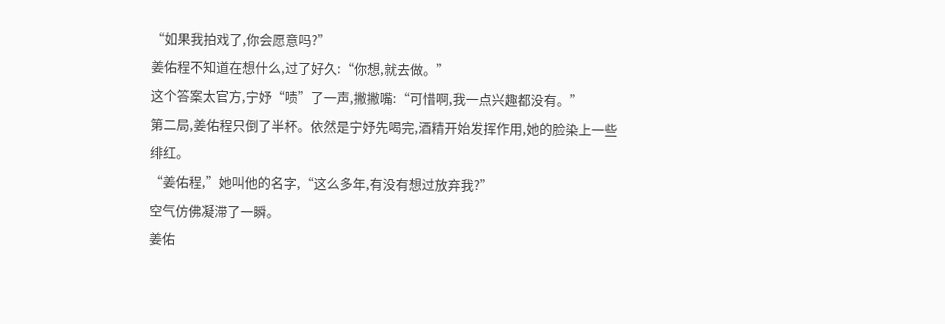“如果我拍戏了,你会愿意吗?”
姜佑程不知道在想什么,过了好久:“你想,就去做。”
这个答案太官方,宁妤“啧”了一声,撇撇嘴:“可惜啊,我一点兴趣都没有。”
第二局,姜佑程只倒了半杯。依然是宁妤先喝完,酒精开始发挥作用,她的脸染上一些绯红。
“姜佑程,”她叫他的名字,“这么多年,有没有想过放弃我?”
空气仿佛凝滞了一瞬。
姜佑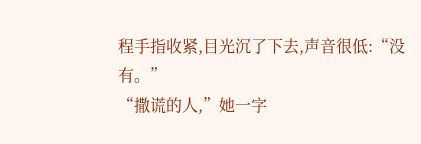程手指收紧,目光沉了下去,声音很低:“没有。”
“撒谎的人,”她一字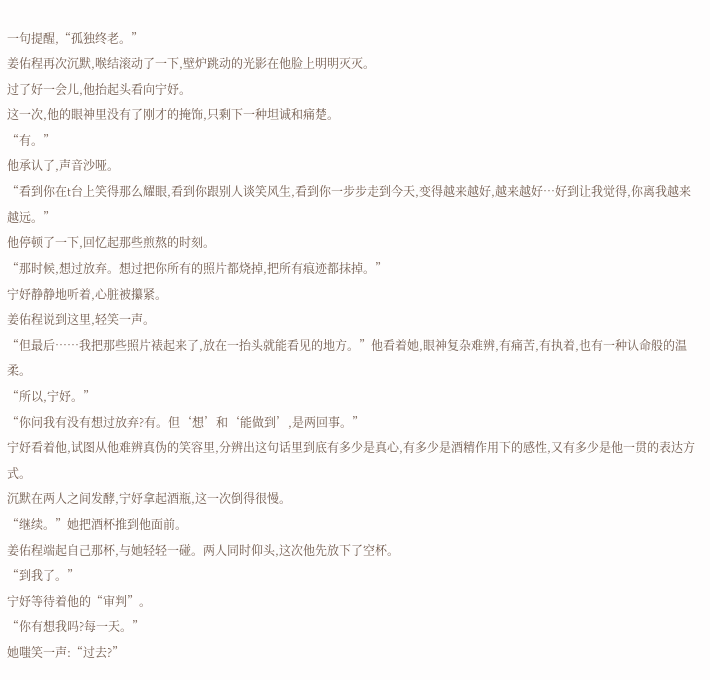一句提醒,“孤独终老。”
姜佑程再次沉默,喉结滚动了一下,壁炉跳动的光影在他脸上明明灭灭。
过了好一会儿,他抬起头看向宁妤。
这一次,他的眼神里没有了刚才的掩饰,只剩下一种坦诚和痛楚。
“有。”
他承认了,声音沙哑。
“看到你在t台上笑得那么耀眼,看到你跟别人谈笑风生,看到你一步步走到今天,变得越来越好,越来越好…好到让我觉得,你离我越来越远。”
他停顿了一下,回忆起那些煎熬的时刻。
“那时候,想过放弃。想过把你所有的照片都烧掉,把所有痕迹都抹掉。”
宁妤静静地听着,心脏被攥紧。
姜佑程说到这里,轻笑一声。
“但最后……我把那些照片裱起来了,放在一抬头就能看见的地方。”他看着她,眼神复杂难辨,有痛苦,有执着,也有一种认命般的温柔。
“所以,宁妤。”
“你问我有没有想过放弃?有。但‘想’和‘能做到’,是两回事。”
宁妤看着他,试图从他难辨真伪的笑容里,分辨出这句话里到底有多少是真心,有多少是酒精作用下的感性,又有多少是他一贯的表达方式。
沉默在两人之间发酵,宁妤拿起酒瓶,这一次倒得很慢。
“继续。”她把酒杯推到他面前。
姜佑程端起自己那杯,与她轻轻一碰。两人同时仰头,这次他先放下了空杯。
“到我了。”
宁妤等待着他的“审判”。
“你有想我吗?每一天。”
她嗤笑一声:“过去?”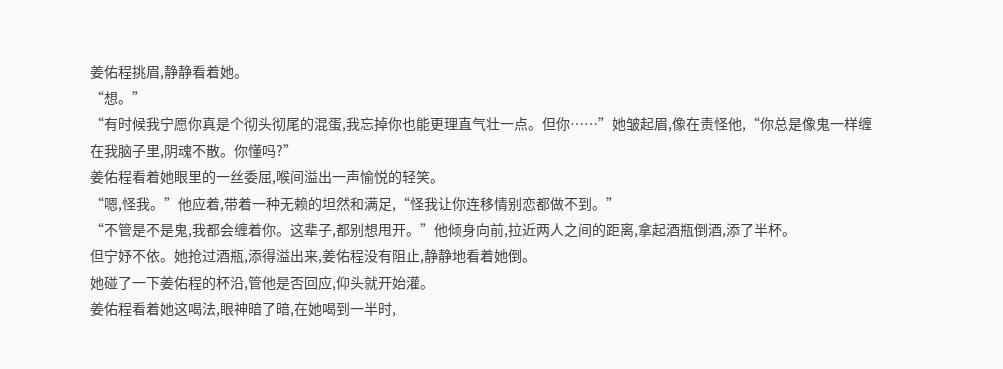姜佑程挑眉,静静看着她。
“想。”
“有时候我宁愿你真是个彻头彻尾的混蛋,我忘掉你也能更理直气壮一点。但你……”她皱起眉,像在责怪他,“你总是像鬼一样缠在我脑子里,阴魂不散。你懂吗?”
姜佑程看着她眼里的一丝委屈,喉间溢出一声愉悦的轻笑。
“嗯,怪我。”他应着,带着一种无赖的坦然和满足,“怪我让你连移情别恋都做不到。”
“不管是不是鬼,我都会缠着你。这辈子,都别想甩开。”他倾身向前,拉近两人之间的距离,拿起酒瓶倒酒,添了半杯。
但宁妤不依。她抢过酒瓶,添得溢出来,姜佑程没有阻止,静静地看着她倒。
她碰了一下姜佑程的杯沿,管他是否回应,仰头就开始灌。
姜佑程看着她这喝法,眼神暗了暗,在她喝到一半时,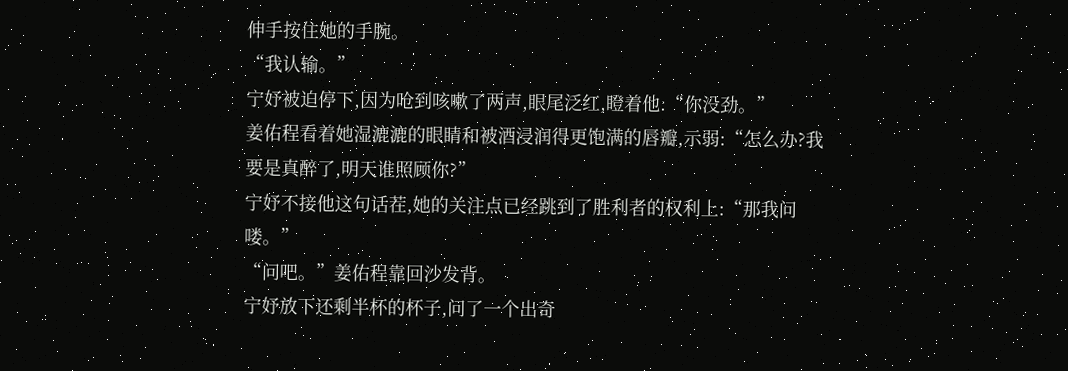伸手按住她的手腕。
“我认输。”
宁妤被迫停下,因为呛到咳嗽了两声,眼尾泛红,瞪着他:“你没劲。”
姜佑程看着她湿漉漉的眼睛和被酒浸润得更饱满的唇瓣,示弱:“怎么办?我要是真醉了,明天谁照顾你?”
宁妤不接他这句话茬,她的关注点已经跳到了胜利者的权利上:“那我问喽。”
“问吧。”姜佑程靠回沙发背。
宁妤放下还剩半杯的杯子,问了一个出奇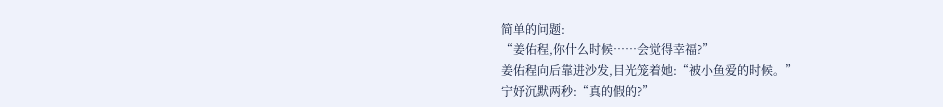简单的问题:
“姜佑程,你什么时候……会觉得幸福?”
姜佑程向后靠进沙发,目光笼着她:“被小鱼爱的时候。”
宁妤沉默两秒:“真的假的?”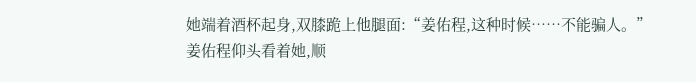她端着酒杯起身,双膝跪上他腿面:“姜佑程,这种时候……不能骗人。”
姜佑程仰头看着她,顺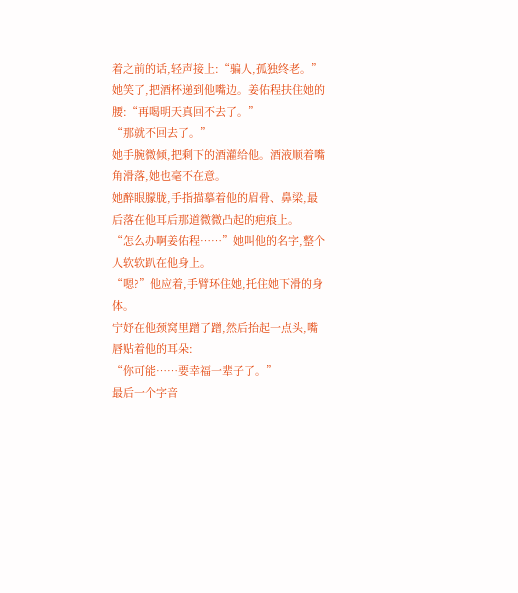着之前的话,轻声接上:“骗人,孤独终老。”
她笑了,把酒杯递到他嘴边。姜佑程扶住她的腰:“再喝明天真回不去了。”
“那就不回去了。”
她手腕微倾,把剩下的酒灌给他。酒液顺着嘴角滑落,她也毫不在意。
她醉眼朦胧,手指描摹着他的眉骨、鼻梁,最后落在他耳后那道微微凸起的疤痕上。
“怎么办啊姜佑程……”她叫他的名字,整个人软软趴在他身上。
“嗯?”他应着,手臂环住她,托住她下滑的身体。
宁妤在他颈窝里蹭了蹭,然后抬起一点头,嘴唇贴着他的耳朵:
“你可能……要幸福一辈子了。”
最后一个字音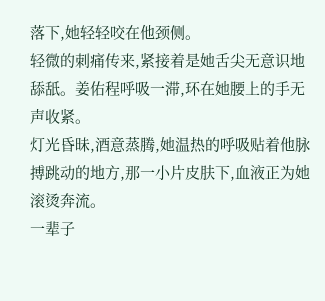落下,她轻轻咬在他颈侧。
轻微的刺痛传来,紧接着是她舌尖无意识地舔舐。姜佑程呼吸一滞,环在她腰上的手无声收紧。
灯光昏昧,酒意蒸腾,她温热的呼吸贴着他脉搏跳动的地方,那一小片皮肤下,血液正为她滚烫奔流。
一辈子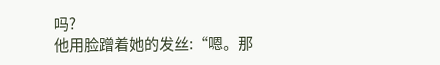吗?
他用脸蹭着她的发丝:“嗯。那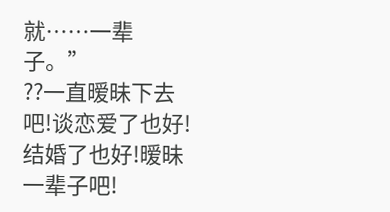就……一辈子。”
??一直暧昧下去吧!谈恋爱了也好!结婚了也好!暧昧一辈子吧!